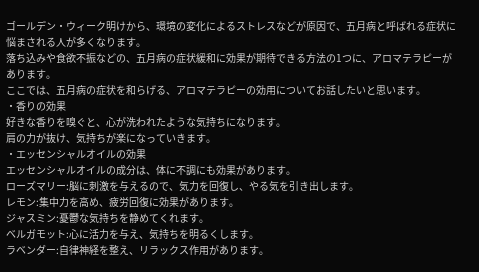ゴールデン・ウィーク明けから、環境の変化によるストレスなどが原因で、五月病と呼ばれる症状に悩まされる人が多くなります。
落ち込みや食欲不振などの、五月病の症状緩和に効果が期待できる方法の1つに、アロマテラピーがあります。
ここでは、五月病の症状を和らげる、アロマテラピーの効用についてお話したいと思います。
・香りの効果
好きな香りを嗅ぐと、心が洗われたような気持ちになります。
肩の力が抜け、気持ちが楽になっていきます。
・エッセンシャルオイルの効果
エッセンシャルオイルの成分は、体に不調にも効果があります。
ローズマリー:脳に刺激を与えるので、気力を回復し、やる気を引き出します。
レモン:集中力を高め、疲労回復に効果があります。
ジャスミン:憂鬱な気持ちを静めてくれます。
ベルガモット:心に活力を与え、気持ちを明るくします。
ラベンダー:自律神経を整え、リラックス作用があります。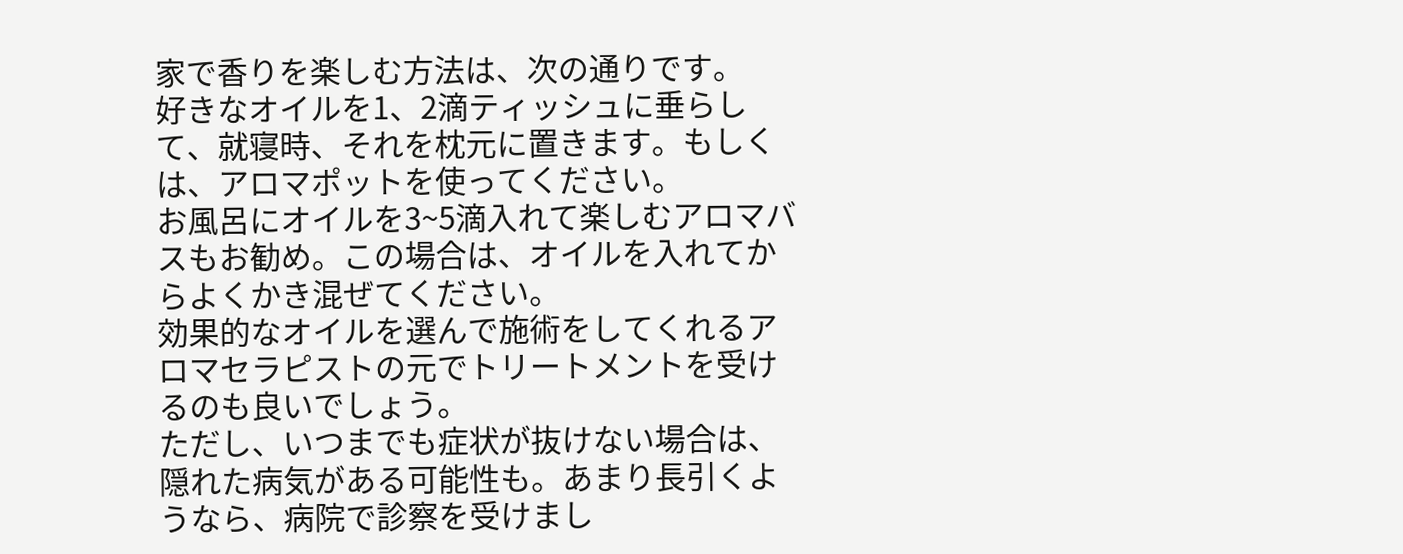家で香りを楽しむ方法は、次の通りです。
好きなオイルを1、2滴ティッシュに垂らして、就寝時、それを枕元に置きます。もしくは、アロマポットを使ってください。
お風呂にオイルを3~5滴入れて楽しむアロマバスもお勧め。この場合は、オイルを入れてからよくかき混ぜてください。
効果的なオイルを選んで施術をしてくれるアロマセラピストの元でトリートメントを受けるのも良いでしょう。
ただし、いつまでも症状が抜けない場合は、隠れた病気がある可能性も。あまり長引くようなら、病院で診察を受けまし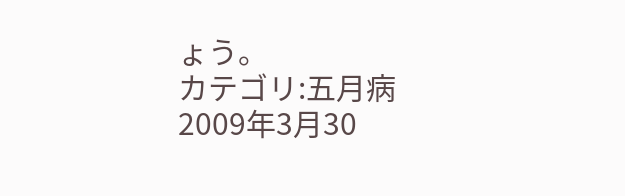ょう。
カテゴリ:五月病
2009年3月30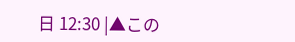日 12:30 |▲この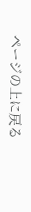ページの上に戻る